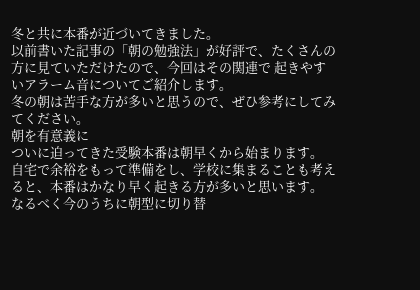冬と共に本番が近づいてきました。
以前書いた記事の「朝の勉強法」が好評で、たくさんの方に見ていただけたので、今回はその関連で 起きやすいアラーム音についてご紹介します。
冬の朝は苦手な方が多いと思うので、ぜひ参考にしてみてください。
朝を有意義に
ついに迫ってきた受験本番は朝早くから始まります。
自宅で余裕をもって準備をし、学校に集まることも考えると、本番はかなり早く起きる方が多いと思います。
なるべく今のうちに朝型に切り替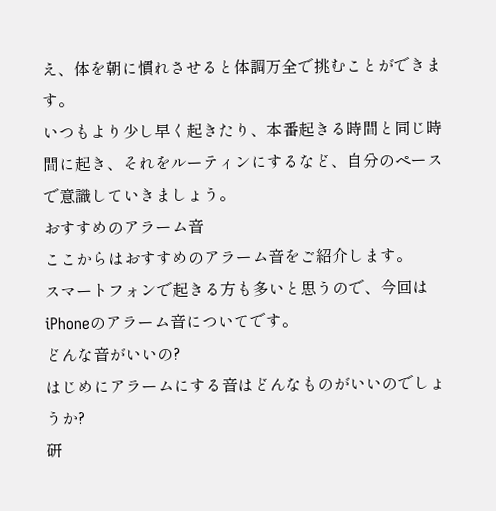え、体を朝に慣れさせると体調万全で挑むことができます。
いつもより少し早く起きたり、本番起きる時間と同じ時間に起き、それをルーティンにするなど、自分のペースで意識していきましょう。
おすすめのアラーム音
ここからはおすすめのアラーム音をご紹介します。
スマートフォンで起きる方も多いと思うので、今回はiPhoneのアラーム音についてです。
どんな音がいいの?
はじめにアラームにする音はどんなものがいいのでしょうか?
研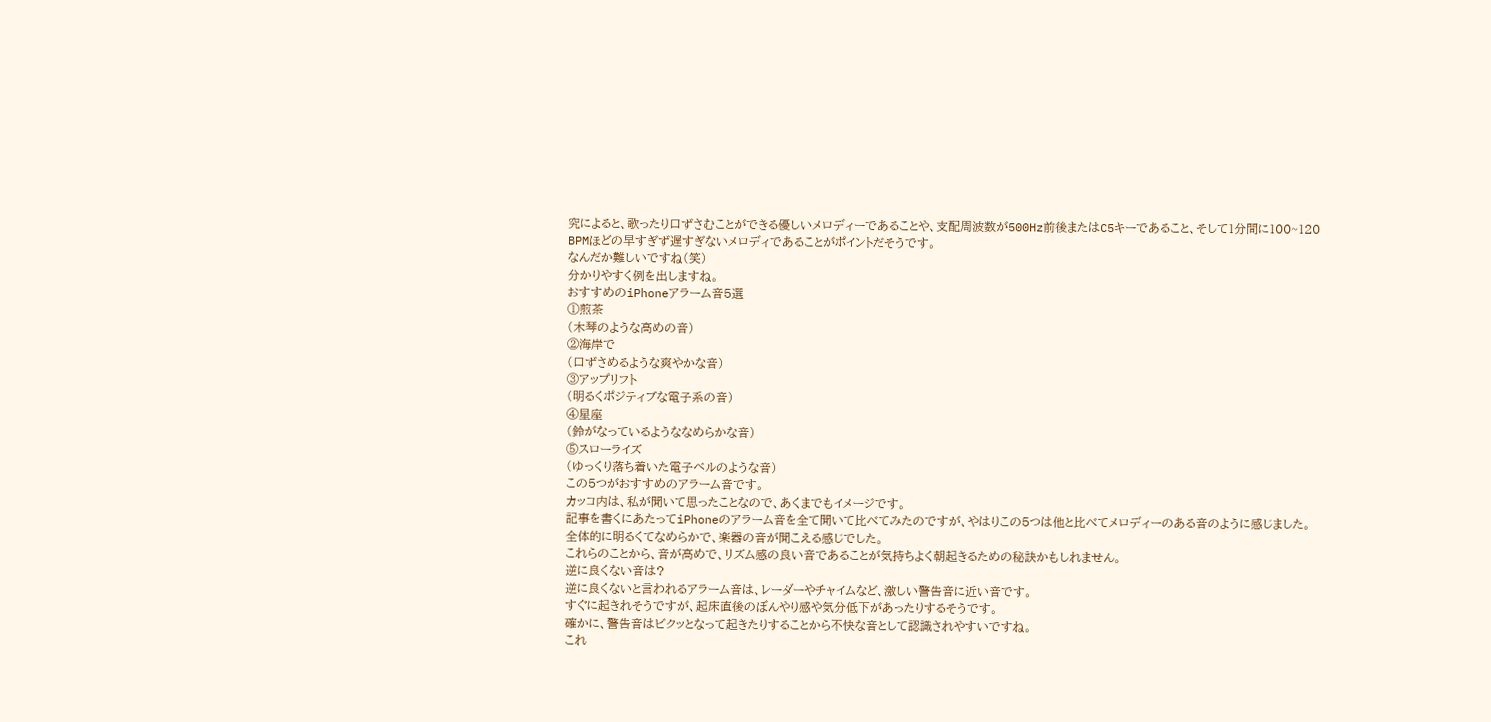究によると、歌ったり口ずさむことができる優しいメロディーであることや、支配周波数が500Hz前後またはC5キーであること、そして1分間に100~120 BPMほどの早すぎず遅すぎないメロディであることがポイントだそうです。
なんだか難しいですね(笑)
分かりやすく例を出しますね。
おすすめのiPhoneアラーム音5選
①煎茶
(木琴のような高めの音)
②海岸で
(口ずさめるような爽やかな音)
③アップリフト
(明るくポジティブな電子系の音)
④星座
(鈴がなっているようななめらかな音)
⑤スローライズ
(ゆっくり落ち着いた電子ベルのような音)
この5つがおすすめのアラーム音です。
カッコ内は、私が聞いて思ったことなので、あくまでもイメージです。
記事を書くにあたってiPhoneのアラーム音を全て聞いて比べてみたのですが、やはりこの5つは他と比べてメロディーのある音のように感じました。
全体的に明るくてなめらかで、楽器の音が聞こえる感じでした。
これらのことから、音が高めで、リズム感の良い音であることが気持ちよく朝起きるための秘訣かもしれません。
逆に良くない音は?
逆に良くないと言われるアラーム音は、レーダーやチャイムなど、激しい警告音に近い音です。
すぐに起きれそうですが、起床直後のぼんやり感や気分低下があったりするそうです。
確かに、警告音はビクッとなって起きたりすることから不快な音として認識されやすいですね。
これ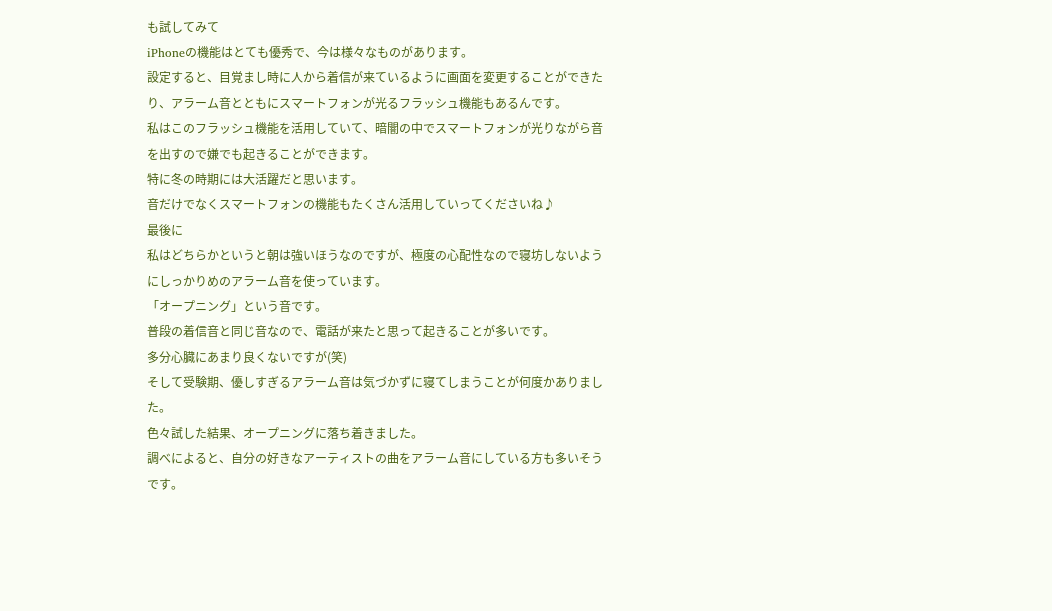も試してみて
iPhoneの機能はとても優秀で、今は様々なものがあります。
設定すると、目覚まし時に人から着信が来ているように画面を変更することができたり、アラーム音とともにスマートフォンが光るフラッシュ機能もあるんです。
私はこのフラッシュ機能を活用していて、暗闇の中でスマートフォンが光りながら音を出すので嫌でも起きることができます。
特に冬の時期には大活躍だと思います。
音だけでなくスマートフォンの機能もたくさん活用していってくださいね♪
最後に
私はどちらかというと朝は強いほうなのですが、極度の心配性なので寝坊しないようにしっかりめのアラーム音を使っています。
「オープニング」という音です。
普段の着信音と同じ音なので、電話が来たと思って起きることが多いです。
多分心臓にあまり良くないですが(笑)
そして受験期、優しすぎるアラーム音は気づかずに寝てしまうことが何度かありました。
色々試した結果、オープニングに落ち着きました。
調べによると、自分の好きなアーティストの曲をアラーム音にしている方も多いそうです。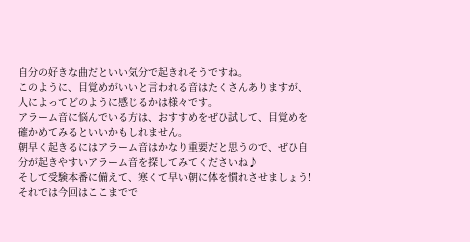自分の好きな曲だといい気分で起きれそうですね。
このように、目覚めがいいと言われる音はたくさんありますが、人によってどのように感じるかは様々です。
アラーム音に悩んでいる方は、おすすめをぜひ試して、目覚めを確かめてみるといいかもしれません。
朝早く起きるにはアラーム音はかなり重要だと思うので、ぜひ自分が起きやすいアラーム音を探してみてくださいね♪
そして受験本番に備えて、寒くて早い朝に体を慣れさせましょう!
それでは今回はここまでで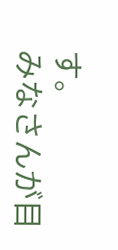す。
みなさんが目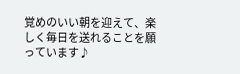覚めのいい朝を迎えて、楽しく毎日を送れることを願っています♪